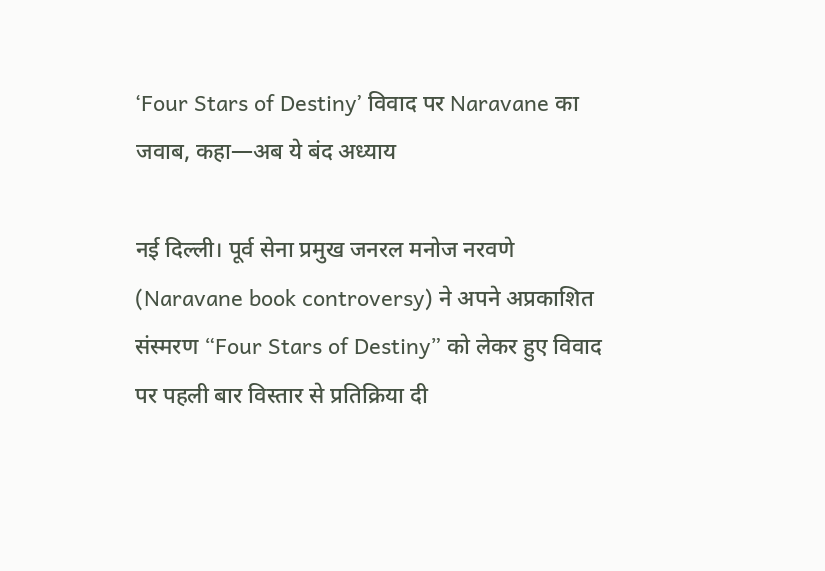‘Four Stars of Destiny’ विवाद पर Naravane का जवाब, कहा—अब ये बंद अध्याय

नई दिल्ली। पूर्व सेना प्रमुख जनरल मनोज नरवणे (Naravane book controversy) ने अपने अप्रकाशित संस्मरण “Four Stars of Destiny” को लेकर हुए विवाद पर पहली बार विस्तार से प्रतिक्रिया दी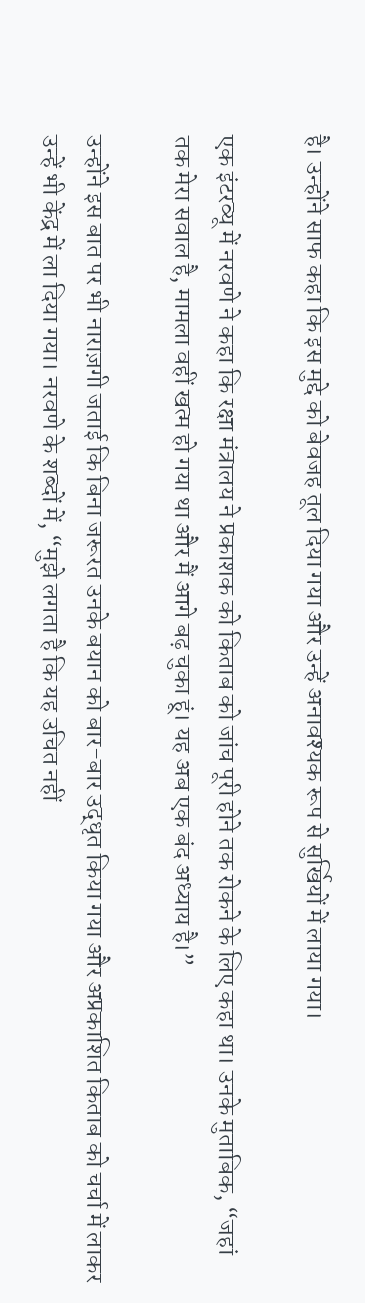है। उन्होंने साफ कहा कि इस मुद्दे को बेवजह तूल दिया गया और उन्हें अनावश्यक रूप से सुर्खियों में लाया गया।

एक इंटरव्यू में नरवणे ने कहा कि रक्षा मंत्रालय ने प्रकाशक को किताब को जांच पूरी होने तक रोकने के लिए कहा था। उनके मुताबिक, “जहां तक मेरा सवाल है, मामला वहीं खत्म हो गया था और मैं आगे बढ़ चुका हूं। यह अब एक बंद अध्याय है।”

उन्होंने इस बात पर भी नाराज़गी जताई कि बिना जरूरत उनके बयान को बार-बार उद्धृत किया गया और अप्रकाशित किताब को चर्चा में लाकर उन्हें भी केंद्र में ला दिया गया। नरवणे के शब्दों में, “मुझे लगता है कि यह उचित नहीं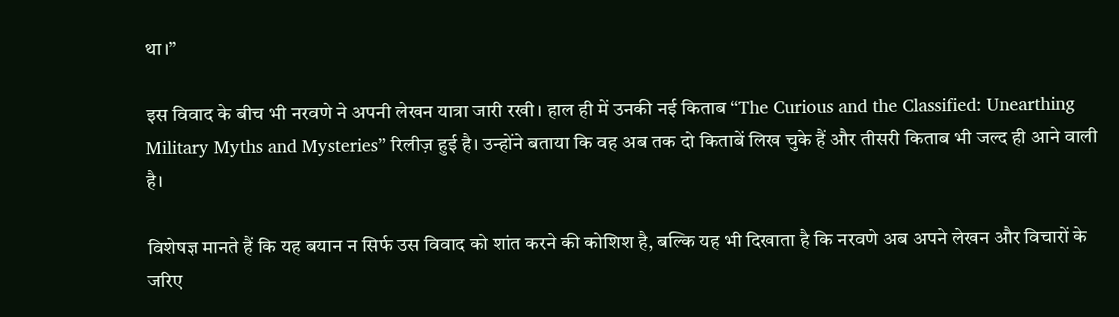था।”

इस विवाद के बीच भी नरवणे ने अपनी लेखन यात्रा जारी रखी। हाल ही में उनकी नई किताब “The Curious and the Classified: Unearthing Military Myths and Mysteries” रिलीज़ हुई है। उन्होंने बताया कि वह अब तक दो किताबें लिख चुके हैं और तीसरी किताब भी जल्द ही आने वाली है।

विशेषज्ञ मानते हैं कि यह बयान न सिर्फ उस विवाद को शांत करने की कोशिश है, बल्कि यह भी दिखाता है कि नरवणे अब अपने लेखन और विचारों के जरिए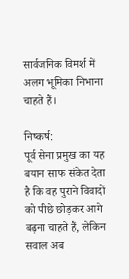सार्वजनिक विमर्श में अलग भूमिका निभाना चाहते हैं।

निष्कर्ष:
पूर्व सेना प्रमुख का यह बयान साफ संकेत देता है कि वह पुराने विवादों को पीछे छोड़कर आगे बढ़ना चाहते हैं, लेकिन सवाल अब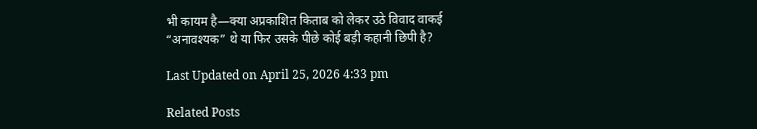भी कायम है—क्या अप्रकाशित किताब को लेकर उठे विवाद वाकई “अनावश्यक” थे या फिर उसके पीछे कोई बड़ी कहानी छिपी है?

Last Updated on April 25, 2026 4:33 pm

Related Posts